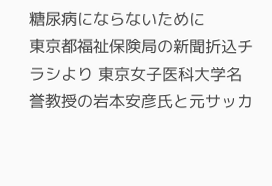糖尿病にならないために
東京都福祉保険局の新聞折込チラシより 東京女子医科大学名誉教授の岩本安彦氏と元サッカ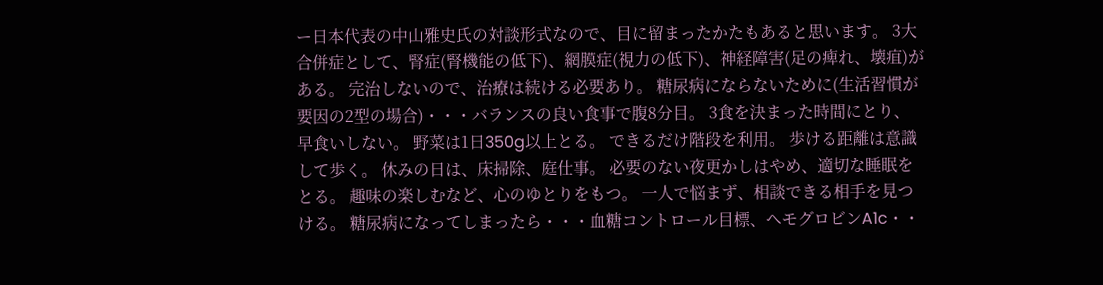ー日本代表の中山雅史氏の対談形式なので、目に留まったかたもあると思います。 3大合併症として、腎症(腎機能の低下)、網膜症(視力の低下)、神経障害(足の痺れ、壊疽)がある。 完治しないので、治療は続ける必要あり。 糖尿病にならないために(生活習慣が要因の2型の場合)・・・バランスの良い食事で腹8分目。 3食を決まった時間にとり、早食いしない。 野菜は1日350g以上とる。 できるだけ階段を利用。 歩ける距離は意識して歩く。 休みの日は、床掃除、庭仕事。 必要のない夜更かしはやめ、適切な睡眠をとる。 趣味の楽しむなど、心のゆとりをもつ。 一人で悩まず、相談できる相手を見つける。 糖尿病になってしまったら・・・血糖コントロール目標、ヘモグロビンA1c・・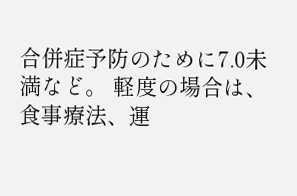合併症予防のために7.0未満など。 軽度の場合は、食事療法、運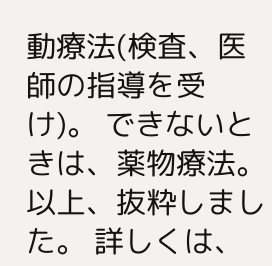動療法(検査、医師の指導を受け)。 できないときは、薬物療法。 以上、抜粋しました。 詳しくは、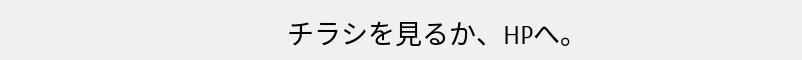チラシを見るか、HPへ。